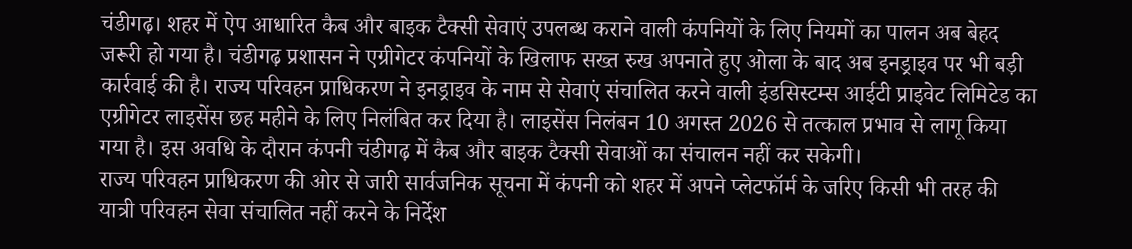चंडीगढ़। शहर में ऐप आधारित कैब और बाइक टैक्सी सेवाएं उपलब्ध कराने वाली कंपनियों के लिए नियमों का पालन अब बेहद जरूरी हो गया है। चंडीगढ़ प्रशासन ने एग्रीगेटर कंपनियों के खिलाफ सख्त रुख अपनाते हुए ओला के बाद अब इनड्राइव पर भी बड़ी कार्रवाई की है। राज्य परिवहन प्राधिकरण ने इनड्राइव के नाम से सेवाएं संचालित करने वाली इंडसिस्टम्स आईटी प्राइवेट लिमिटेड का एग्रीगेटर लाइसेंस छह महीने के लिए निलंबित कर दिया है। लाइसेंस निलंबन 10 अगस्त 2026 से तत्काल प्रभाव से लागू किया गया है। इस अवधि के दौरान कंपनी चंडीगढ़ में कैब और बाइक टैक्सी सेवाओं का संचालन नहीं कर सकेगी।
राज्य परिवहन प्राधिकरण की ओर से जारी सार्वजनिक सूचना में कंपनी को शहर में अपने प्लेटफॉर्म के जरिए किसी भी तरह की यात्री परिवहन सेवा संचालित नहीं करने के निर्देश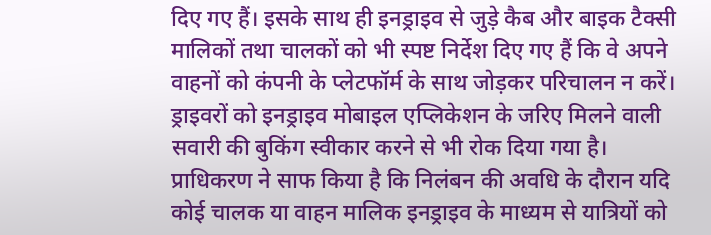दिए गए हैं। इसके साथ ही इनड्राइव से जुड़े कैब और बाइक टैक्सी मालिकों तथा चालकों को भी स्पष्ट निर्देश दिए गए हैं कि वे अपने वाहनों को कंपनी के प्लेटफॉर्म के साथ जोड़कर परिचालन न करें। ड्राइवरों को इनड्राइव मोबाइल एप्लिकेशन के जरिए मिलने वाली सवारी की बुकिंग स्वीकार करने से भी रोक दिया गया है।
प्राधिकरण ने साफ किया है कि निलंबन की अवधि के दौरान यदि कोई चालक या वाहन मालिक इनड्राइव के माध्यम से यात्रियों को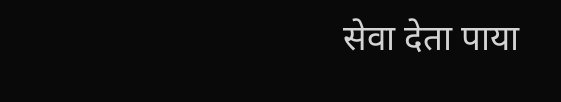सेवा देता पाया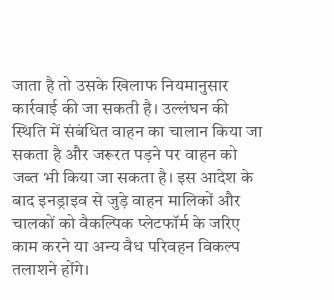जाता है तो उसके खिलाफ नियमानुसार कार्रवाई की जा सकती है। उल्लंघन की स्थिति में संबंधित वाहन का चालान किया जा सकता है और जरूरत पड़ने पर वाहन को जब्त भी किया जा सकता है। इस आदेश के बाद इनड्राइव से जुड़े वाहन मालिकों और चालकों को वैकल्पिक प्लेटफॉर्म के जरिए काम करने या अन्य वैध परिवहन विकल्प तलाशने होंगे।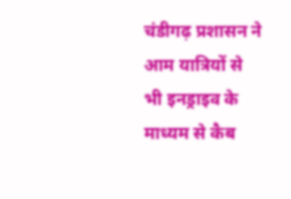चंडीगढ़ प्रशासन ने आम यात्रियों से भी इनड्राइव के माध्यम से कैब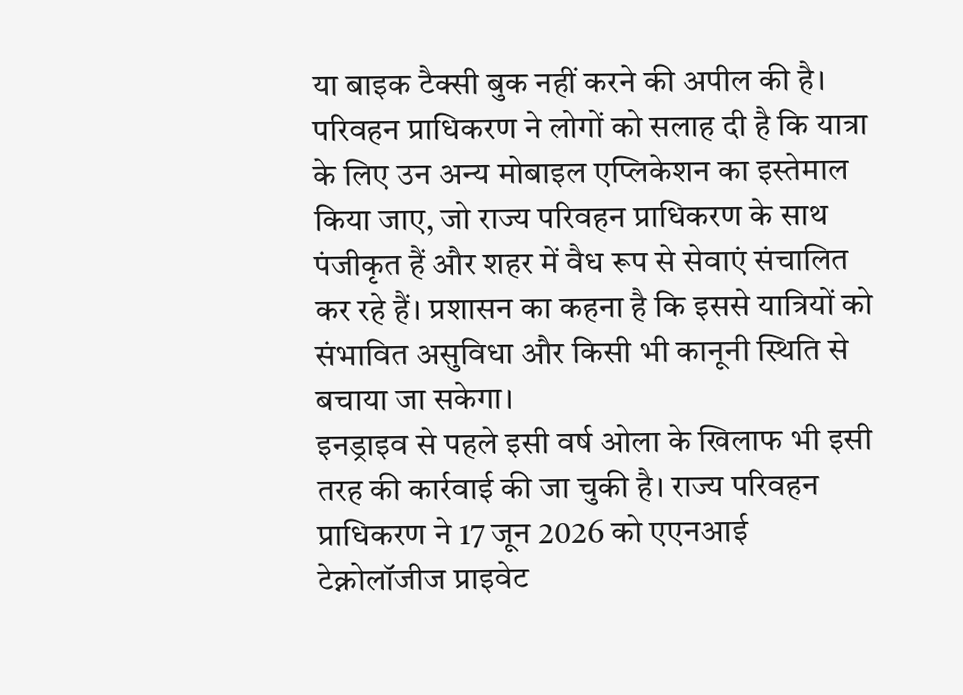या बाइक टैक्सी बुक नहीं करने की अपील की है। परिवहन प्राधिकरण ने लोगों को सलाह दी है कि यात्रा के लिए उन अन्य मोबाइल एप्लिकेशन का इस्तेमाल किया जाए, जो राज्य परिवहन प्राधिकरण के साथ पंजीकृत हैं और शहर में वैध रूप से सेवाएं संचालित कर रहे हैं। प्रशासन का कहना है कि इससे यात्रियों को संभावित असुविधा और किसी भी कानूनी स्थिति से बचाया जा सकेगा।
इनड्राइव से पहले इसी वर्ष ओला के खिलाफ भी इसी तरह की कार्रवाई की जा चुकी है। राज्य परिवहन प्राधिकरण ने 17 जून 2026 को एएनआई टेक्नोलॉजीज प्राइवेट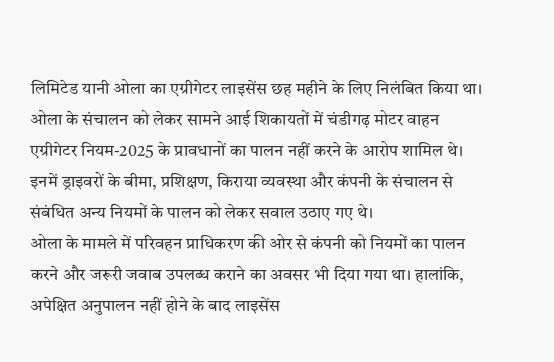लिमिटेड यानी ओला का एग्रीगेटर लाइसेंस छह महीने के लिए निलंबित किया था। ओला के संचालन को लेकर सामने आई शिकायतों में चंडीगढ़ मोटर वाहन एग्रीगेटर नियम-2025 के प्रावधानों का पालन नहीं करने के आरोप शामिल थे। इनमें ड्राइवरों के बीमा, प्रशिक्षण, किराया व्यवस्था और कंपनी के संचालन से संबंधित अन्य नियमों के पालन को लेकर सवाल उठाए गए थे।
ओला के मामले में परिवहन प्राधिकरण की ओर से कंपनी को नियमों का पालन करने और जरूरी जवाब उपलब्ध कराने का अवसर भी दिया गया था। हालांकि, अपेक्षित अनुपालन नहीं होने के बाद लाइसेंस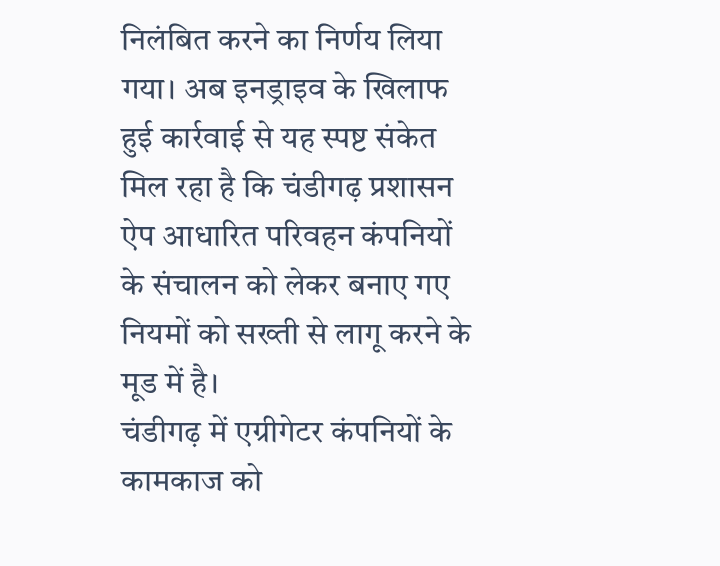निलंबित करने का निर्णय लिया गया। अब इनड्राइव के खिलाफ हुई कार्रवाई से यह स्पष्ट संकेत मिल रहा है कि चंडीगढ़ प्रशासन ऐप आधारित परिवहन कंपनियों के संचालन को लेकर बनाए गए नियमों को सख्ती से लागू करने के मूड में है।
चंडीगढ़ में एग्रीगेटर कंपनियों के कामकाज को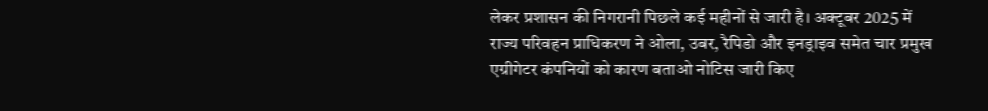लेकर प्रशासन की निगरानी पिछले कई महीनों से जारी है। अक्टूबर 2025 में राज्य परिवहन प्राधिकरण ने ओला, उबर, रैपिडो और इनड्राइव समेत चार प्रमुख एग्रीगेटर कंपनियों को कारण बताओ नोटिस जारी किए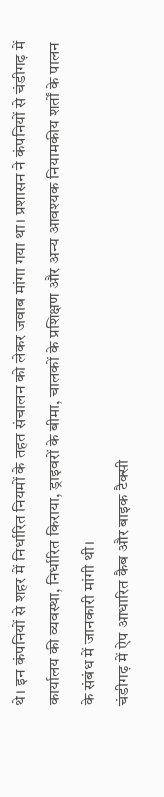थे। इन कंपनियों से शहर में निर्धारित नियमों के तहत संचालन को लेकर जवाब मांगा गया था। प्रशासन ने कंपनियों से चंडीगढ़ में कार्यालय की व्यवस्था, निर्धारित किराया, ड्राइवरों के बीमा, चालकों के प्रशिक्षण और अन्य आवश्यक नियामकीय शर्तों के पालन के संबंध में जानकारी मांगी थी।
चंडीगढ़ में ऐप आधारित कैब और बाइक टैक्सी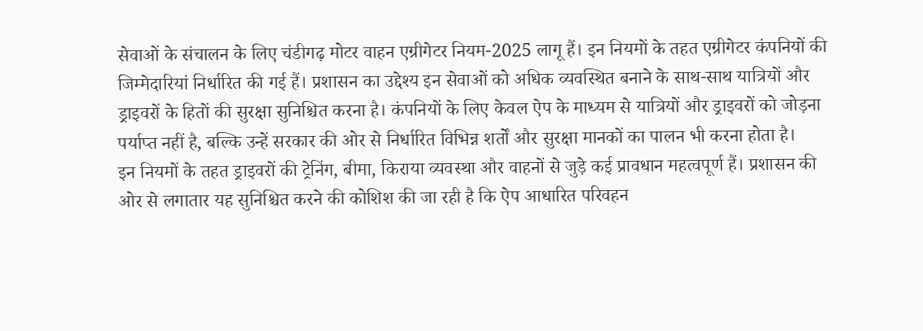सेवाओं के संचालन के लिए चंडीगढ़ मोटर वाहन एग्रीगेटर नियम-2025 लागू हैं। इन नियमों के तहत एग्रीगेटर कंपनियों की जिम्मेदारियां निर्धारित की गई हैं। प्रशासन का उद्देश्य इन सेवाओं को अधिक व्यवस्थित बनाने के साथ-साथ यात्रियों और ड्राइवरों के हितों की सुरक्षा सुनिश्चित करना है। कंपनियों के लिए केवल ऐप के माध्यम से यात्रियों और ड्राइवरों को जोड़ना पर्याप्त नहीं है, बल्कि उन्हें सरकार की ओर से निर्धारित विभिन्न शर्तों और सुरक्षा मानकों का पालन भी करना होता है।
इन नियमों के तहत ड्राइवरों की ट्रेनिंग, बीमा, किराया व्यवस्था और वाहनों से जुड़े कई प्रावधान महत्वपूर्ण हैं। प्रशासन की ओर से लगातार यह सुनिश्चित करने की कोशिश की जा रही है कि ऐप आधारित परिवहन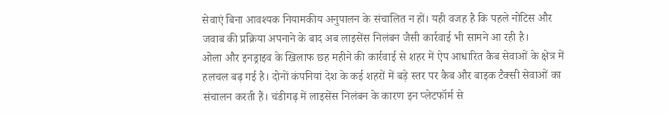सेवाएं बिना आवश्यक नियामकीय अनुपालन के संचालित न हों। यही वजह है कि पहले नोटिस और जवाब की प्रक्रिया अपनाने के बाद अब लाइसेंस निलंबन जैसी कार्रवाई भी सामने आ रही है।
ओला और इनड्राइव के खिलाफ छह महीने की कार्रवाई से शहर में ऐप आधारित कैब सेवाओं के क्षेत्र में हलचल बढ़ गई है। दोनों कंपनियां देश के कई शहरों में बड़े स्तर पर कैब और बाइक टैक्सी सेवाओं का संचालन करती हैं। चंडीगढ़ में लाइसेंस निलंबन के कारण इन प्लेटफॉर्म से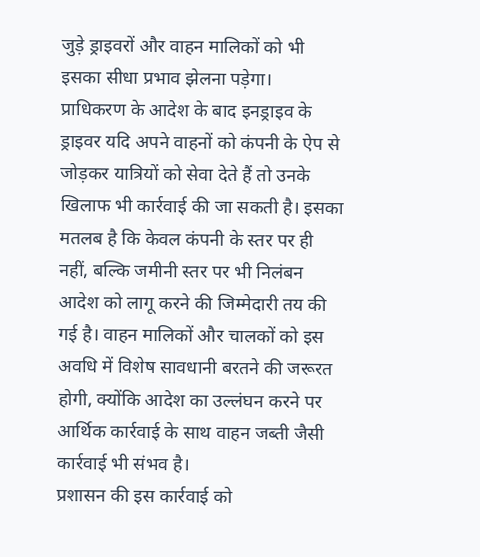जुड़े ड्राइवरों और वाहन मालिकों को भी इसका सीधा प्रभाव झेलना पड़ेगा।
प्राधिकरण के आदेश के बाद इनड्राइव के ड्राइवर यदि अपने वाहनों को कंपनी के ऐप से जोड़कर यात्रियों को सेवा देते हैं तो उनके खिलाफ भी कार्रवाई की जा सकती है। इसका मतलब है कि केवल कंपनी के स्तर पर ही नहीं, बल्कि जमीनी स्तर पर भी निलंबन आदेश को लागू करने की जिम्मेदारी तय की गई है। वाहन मालिकों और चालकों को इस अवधि में विशेष सावधानी बरतने की जरूरत होगी, क्योंकि आदेश का उल्लंघन करने पर आर्थिक कार्रवाई के साथ वाहन जब्ती जैसी कार्रवाई भी संभव है।
प्रशासन की इस कार्रवाई को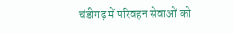चंडीगढ़ में परिवहन सेवाओं को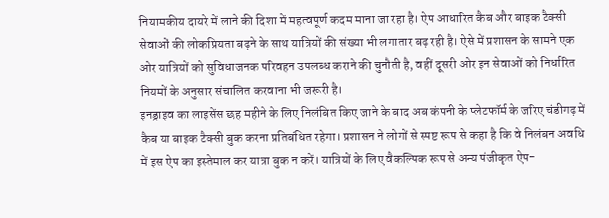नियामकीय दायरे में लाने की दिशा में महत्वपूर्ण कदम माना जा रहा है। ऐप आधारित कैब और बाइक टैक्सी सेवाओं की लोकप्रियता बढ़ने के साथ यात्रियों की संख्या भी लगातार बढ़ रही है। ऐसे में प्रशासन के सामने एक ओर यात्रियों को सुविधाजनक परिवहन उपलब्ध कराने की चुनौती है, वहीं दूसरी ओर इन सेवाओं को निर्धारित नियमों के अनुसार संचालित करवाना भी जरूरी है।
इनड्राइव का लाइसेंस छह महीने के लिए निलंबित किए जाने के बाद अब कंपनी के प्लेटफॉर्म के जरिए चंडीगढ़ में कैब या बाइक टैक्सी बुक करना प्रतिबंधित रहेगा। प्रशासन ने लोगों से स्पष्ट रूप से कहा है कि वे निलंबन अवधि में इस ऐप का इस्तेमाल कर यात्रा बुक न करें। यात्रियों के लिए वैकल्पिक रूप से अन्य पंजीकृत ऐप-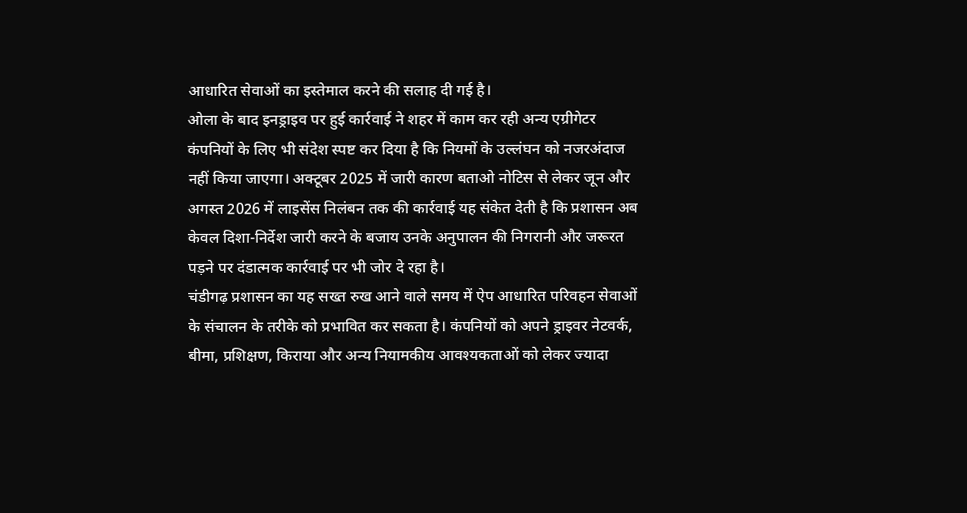आधारित सेवाओं का इस्तेमाल करने की सलाह दी गई है।
ओला के बाद इनड्राइव पर हुई कार्रवाई ने शहर में काम कर रही अन्य एग्रीगेटर कंपनियों के लिए भी संदेश स्पष्ट कर दिया है कि नियमों के उल्लंघन को नजरअंदाज नहीं किया जाएगा। अक्टूबर 2025 में जारी कारण बताओ नोटिस से लेकर जून और अगस्त 2026 में लाइसेंस निलंबन तक की कार्रवाई यह संकेत देती है कि प्रशासन अब केवल दिशा-निर्देश जारी करने के बजाय उनके अनुपालन की निगरानी और जरूरत पड़ने पर दंडात्मक कार्रवाई पर भी जोर दे रहा है।
चंडीगढ़ प्रशासन का यह सख्त रुख आने वाले समय में ऐप आधारित परिवहन सेवाओं के संचालन के तरीके को प्रभावित कर सकता है। कंपनियों को अपने ड्राइवर नेटवर्क, बीमा, प्रशिक्षण, किराया और अन्य नियामकीय आवश्यकताओं को लेकर ज्यादा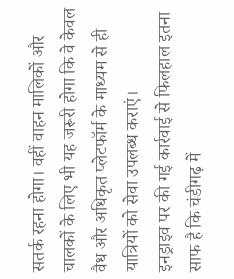सतर्क रहना होगा। वहीं वाहन मालिकों और चालकों के लिए भी यह जरूरी होगा कि वे केवल वैध और अधिकृत प्लेटफॉर्म के माध्यम से ही यात्रियों को सेवा उपलब्ध कराएं।
इनड्राइव पर की गई कार्रवाई से फिलहाल इतना साफ है कि चंडीगढ़ में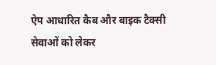ऐप आधारित कैब और बाइक टैक्सी सेवाओं को लेकर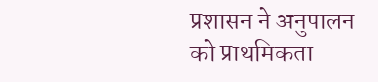प्रशासन ने अनुपालन को प्राथमिकता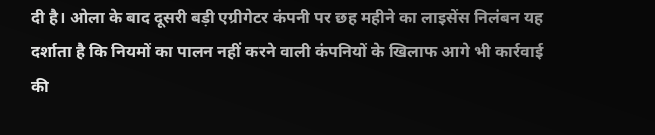दी है। ओला के बाद दूसरी बड़ी एग्रीगेटर कंपनी पर छह महीने का लाइसेंस निलंबन यह दर्शाता है कि नियमों का पालन नहीं करने वाली कंपनियों के खिलाफ आगे भी कार्रवाई की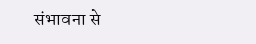संभावना से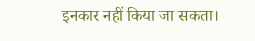इनकार नहीं किया जा सकता।